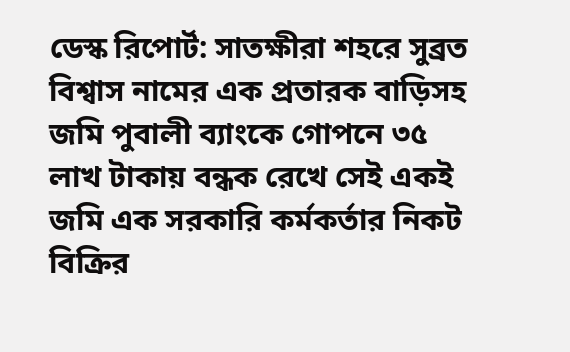ডেস্ক রিপোর্ট: সাতক্ষীরা শহরে সুব্রত বিশ্বাস নামের এক প্রতারক বাড়িসহ জমি পুবালী ব্যাংকে গোপনে ৩৫ লাখ টাকায় বন্ধক রেখে সেই একই জমি এক সরকারি কর্মকর্তার নিকট বিক্রির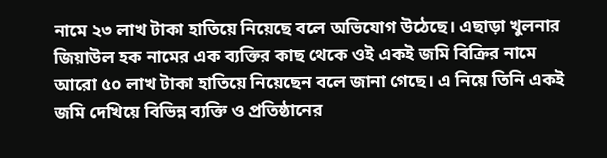নামে ২৩ লাখ টাকা হাতিয়ে নিয়েছে বলে অভিযোগ উঠেছে। এছাড়া খুলনার জিয়াউল হক নামের এক ব্যক্তির কাছ থেকে ওই একই জমি বিক্রির নামে আরো ৫০ লাখ টাকা হাতিয়ে নিয়েছেন বলে জানা গেছে। এ নিয়ে তিনি একই জমি দেখিয়ে বিভিন্ন ব্যক্তি ও প্রতিষ্ঠানের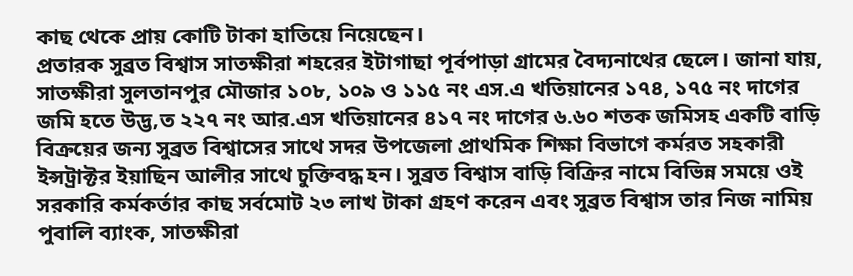কাছ থেকে প্রায় কোটি টাকা হাতিয়ে নিয়েছেন।
প্রতারক সুব্রত বিশ্বাস সাতক্ষীরা শহরের ইটাগাছা পূর্বপাড়া গ্রামের বৈদ্যনাথের ছেলে। জানা যায়, সাতক্ষীরা সুলতানপুর মৌজার ১০৮, ১০৯ ও ১১৫ নং এস.এ খতিয়ানের ১৭৪, ১৭৫ নং দাগের জমি হতে উদ্ভ‚ত ২২৭ নং আর.এস খতিয়ানের ৪১৭ নং দাগের ৬.৬০ শতক জমিসহ একটি বাড়ি বিক্রয়ের জন্য সুব্রত বিশ্বাসের সাথে সদর উপজেলা প্রাথমিক শিক্ষা বিভাগে কর্মরত সহকারী ইন্সট্রাক্টর ইয়াছিন আলীর সাথে চুক্তিবদ্ধ হন। সুব্রত বিশ্বাস বাড়ি বিক্রির নামে বিভিন্ন সময়ে ওই সরকারি কর্মকর্তার কাছ সর্বমোট ২৩ লাখ টাকা গ্রহণ করেন এবং সুব্রত বিশ্বাস তার নিজ নামিয় পুবালি ব্যাংক, সাতক্ষীরা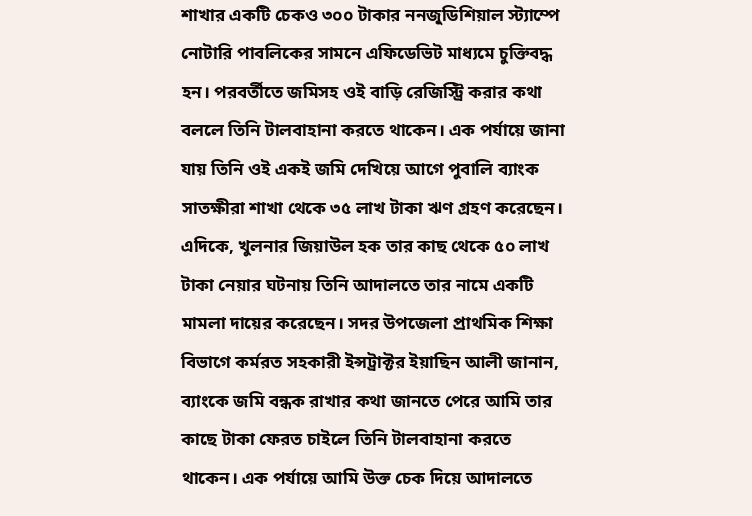শাখার একটি চেকও ৩০০ টাকার ননজুডিশিয়াল স্ট্যাম্পে নোটারি পাবলিকের সামনে এফিডেভিট মাধ্যমে চুক্তিবদ্ধ হন। পরবর্তীতে জমিসহ ওই বাড়ি রেজিস্ট্রি করার কথা বললে তিনি টালবাহানা করতে থাকেন। এক পর্যায়ে জানা যায় তিনি ওই একই জমি দেখিয়ে আগে পুবালি ব্যাংক সাতক্ষীরা শাখা থেকে ৩৫ লাখ টাকা ঋণ গ্রহণ করেছেন। এদিকে, খুলনার জিয়াউল হক তার কাছ থেকে ৫০ লাখ টাকা নেয়ার ঘটনায় তিনি আদালতে তার নামে একটি মামলা দায়ের করেছেন। সদর উপজেলা প্রাথমিক শিক্ষা বিভাগে কর্মরত সহকারী ইন্সট্রাক্টর ইয়াছিন আলী জানান, ব্যাংকে জমি বন্ধক রাখার কথা জানতে পেরে আমি তার কাছে টাকা ফেরত চাইলে তিনি টালবাহানা করতে থাকেন। এক পর্যায়ে আমি উক্ত চেক দিয়ে আদালতে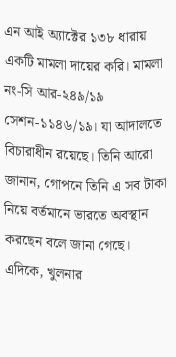এন আই অ্যাক্টের ১৩৮ ধারায় একটি মামলা দায়ের করি। মামলা নং-সি আর-২৪৯/১৯ সেশন-১১৪৬/১৯। যা আদালতে বিচারাধীন রয়েছে। তিনি আরো জানান, গোপনে তিনি এ সব টাকা নিয়ে বর্তমানে ভারতে অবস্থান করছেন বলে জানা গেছে। এদিকে, খুলনার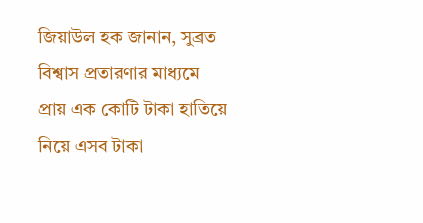জিয়াউল হক জানান, সুব্রত বিশ্বাস প্রতারণার মাধ্যমে প্রায় এক কোটি টাকা হাতিয়ে নিয়ে এসব টাকা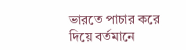ভারতে পাচার করে দিয়ে বর্তমানে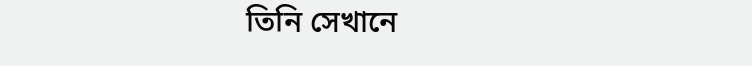তিনি সেখানে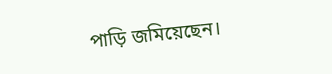পাড়ি জমিয়েছেন।